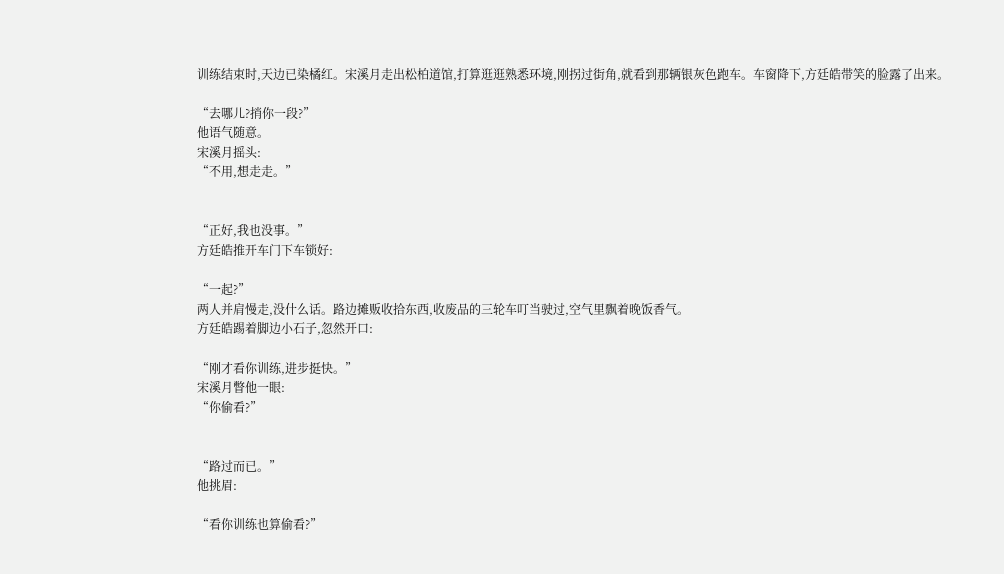训练结束时,天边已染橘红。宋溪月走出松柏道馆,打算逛逛熟悉环境,刚拐过街角,就看到那辆银灰色跑车。车窗降下,方廷皓带笑的脸露了出来。

“去哪儿?捎你一段?”
他语气随意。
宋溪月摇头:
“不用,想走走。”


“正好,我也没事。”
方廷皓推开车门下车锁好:

“一起?”
两人并肩慢走,没什么话。路边摊贩收拾东西,收废品的三轮车叮当驶过,空气里飘着晚饭香气。
方廷皓踢着脚边小石子,忽然开口:

“刚才看你训练,进步挺快。”
宋溪月瞥他一眼:
“你偷看?”


“路过而已。”
他挑眉:

“看你训练也算偷看?”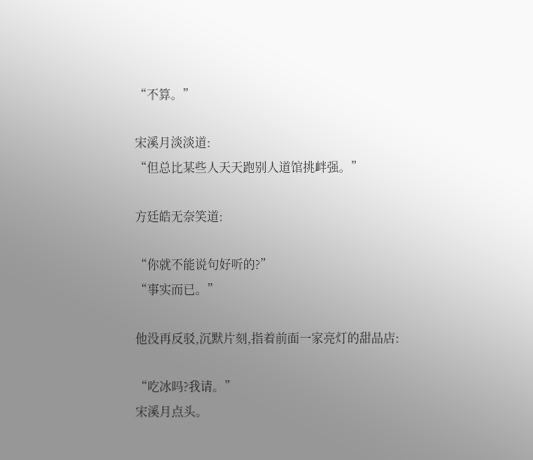“不算。”

宋溪月淡淡道:
“但总比某些人天天跑别人道馆挑衅强。”

方廷皓无奈笑道:

“你就不能说句好听的?”
“事实而已。”

他没再反驳,沉默片刻,指着前面一家亮灯的甜品店:

“吃冰吗?我请。”
宋溪月点头。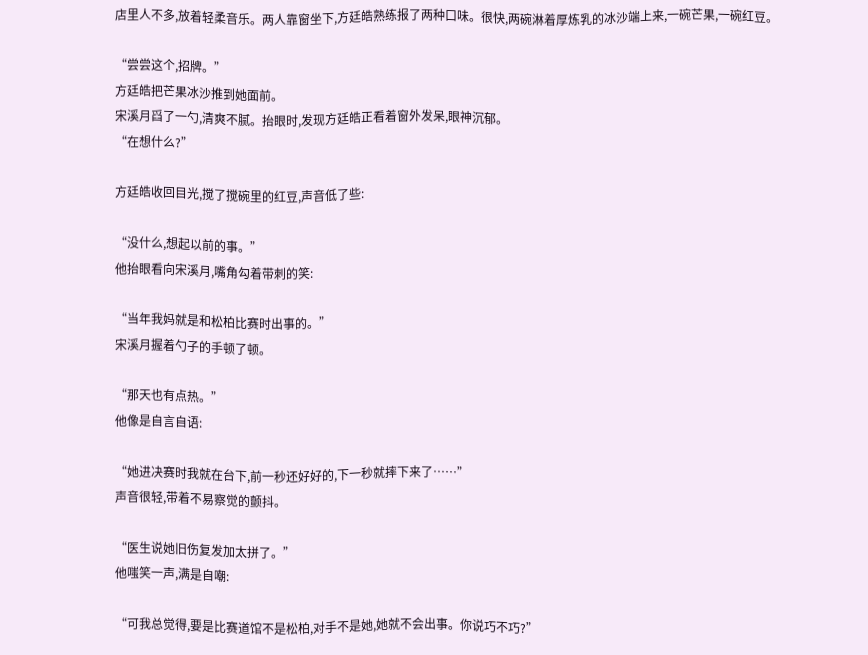店里人不多,放着轻柔音乐。两人靠窗坐下,方廷皓熟练报了两种口味。很快,两碗淋着厚炼乳的冰沙端上来,一碗芒果,一碗红豆。

“尝尝这个,招牌。”
方廷皓把芒果冰沙推到她面前。
宋溪月舀了一勺,清爽不腻。抬眼时,发现方廷皓正看着窗外发呆,眼神沉郁。
“在想什么?”

方廷皓收回目光,搅了搅碗里的红豆,声音低了些:

“没什么,想起以前的事。”
他抬眼看向宋溪月,嘴角勾着带刺的笑:

“当年我妈就是和松柏比赛时出事的。”
宋溪月握着勺子的手顿了顿。

“那天也有点热。”
他像是自言自语:

“她进决赛时我就在台下,前一秒还好好的,下一秒就摔下来了……”
声音很轻,带着不易察觉的颤抖。

“医生说她旧伤复发加太拼了。”
他嗤笑一声,满是自嘲:

“可我总觉得,要是比赛道馆不是松柏,对手不是她,她就不会出事。你说巧不巧?”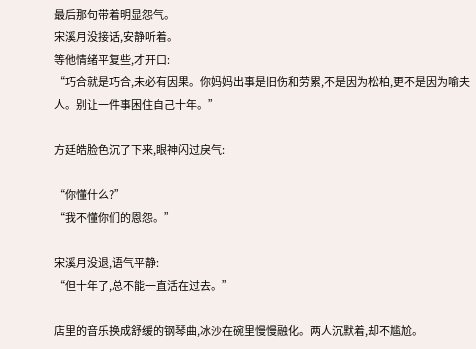最后那句带着明显怨气。
宋溪月没接话,安静听着。
等他情绪平复些,才开口:
“巧合就是巧合,未必有因果。你妈妈出事是旧伤和劳累,不是因为松柏,更不是因为喻夫人。别让一件事困住自己十年。”

方廷皓脸色沉了下来,眼神闪过戾气:

“你懂什么?”
“我不懂你们的恩怨。”

宋溪月没退,语气平静:
“但十年了,总不能一直活在过去。”

店里的音乐换成舒缓的钢琴曲,冰沙在碗里慢慢融化。两人沉默着,却不尴尬。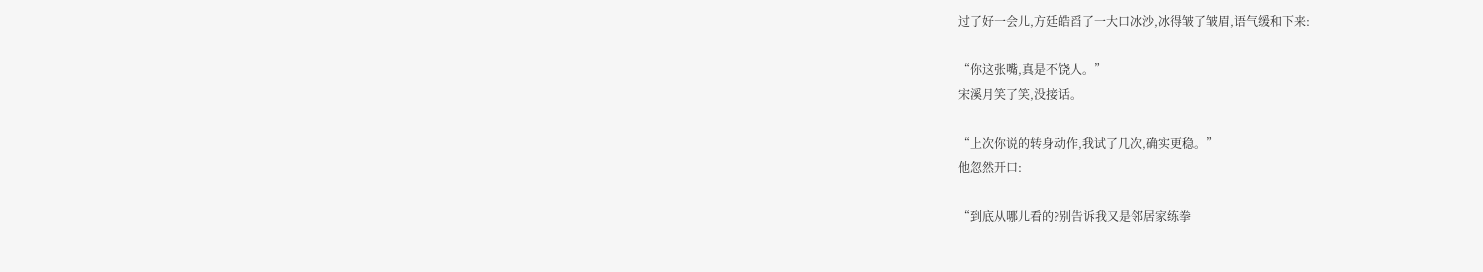过了好一会儿,方廷皓舀了一大口冰沙,冰得皱了皱眉,语气缓和下来:

“你这张嘴,真是不饶人。”
宋溪月笑了笑,没接话。

“上次你说的转身动作,我试了几次,确实更稳。”
他忽然开口:

“到底从哪儿看的?别告诉我又是邻居家练拳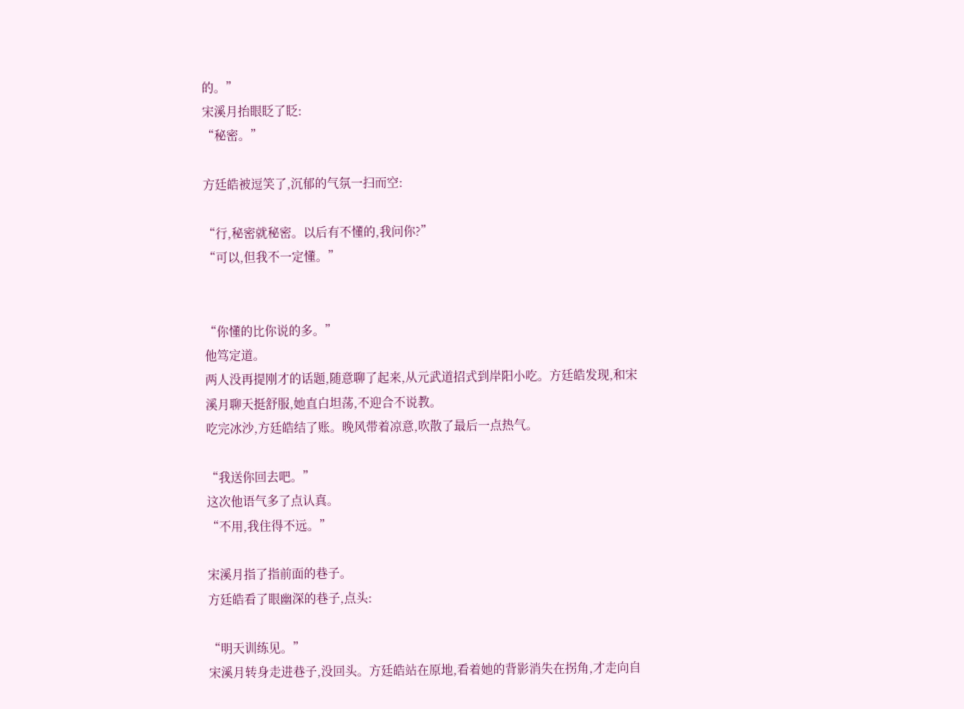的。”
宋溪月抬眼眨了眨:
“秘密。”

方廷皓被逗笑了,沉郁的气氛一扫而空:

“行,秘密就秘密。以后有不懂的,我问你?”
“可以,但我不一定懂。”


“你懂的比你说的多。”
他笃定道。
两人没再提刚才的话题,随意聊了起来,从元武道招式到岸阳小吃。方廷皓发现,和宋溪月聊天挺舒服,她直白坦荡,不迎合不说教。
吃完冰沙,方廷皓结了账。晚风带着凉意,吹散了最后一点热气。

“我送你回去吧。”
这次他语气多了点认真。
“不用,我住得不远。”

宋溪月指了指前面的巷子。
方廷皓看了眼幽深的巷子,点头:

“明天训练见。”
宋溪月转身走进巷子,没回头。方廷皓站在原地,看着她的背影消失在拐角,才走向自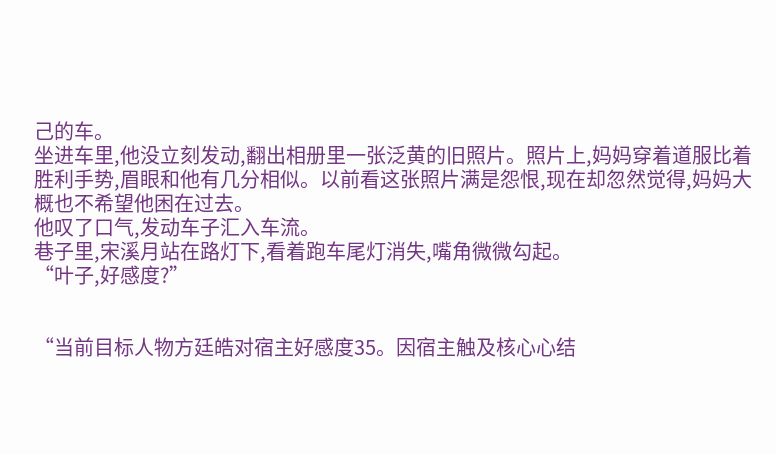己的车。
坐进车里,他没立刻发动,翻出相册里一张泛黄的旧照片。照片上,妈妈穿着道服比着胜利手势,眉眼和他有几分相似。以前看这张照片满是怨恨,现在却忽然觉得,妈妈大概也不希望他困在过去。
他叹了口气,发动车子汇入车流。
巷子里,宋溪月站在路灯下,看着跑车尾灯消失,嘴角微微勾起。
“叶子,好感度?”


“当前目标人物方廷皓对宿主好感度35。因宿主触及核心心结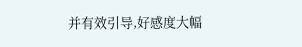并有效引导,好感度大幅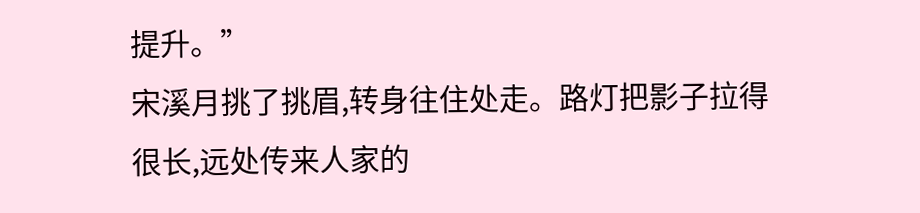提升。”
宋溪月挑了挑眉,转身往住处走。路灯把影子拉得很长,远处传来人家的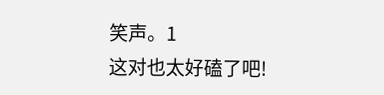笑声。1
这对也太好磕了吧!